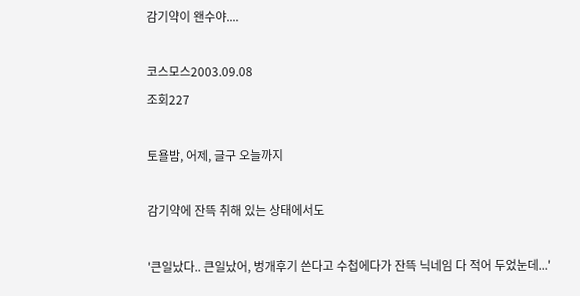감기약이 왠수야....

코스모스2003.09.08
조회227

토욜밤, 어제, 글구 오늘까지

감기약에 잔뜩 취해 있는 상태에서도

'큰일났다.. 큰일났어, 벙개후기 쓴다고 수첩에다가 잔뜩 닉네임 다 적어 두었눈데...'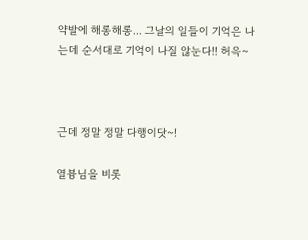약발에 해롱해롱... 그날의 일들이 기억은 나는데 순서대로 기억이 나질 않눈다!! 허윽~



근데 정말 정말 다행이닷~!

열븅님을 비롯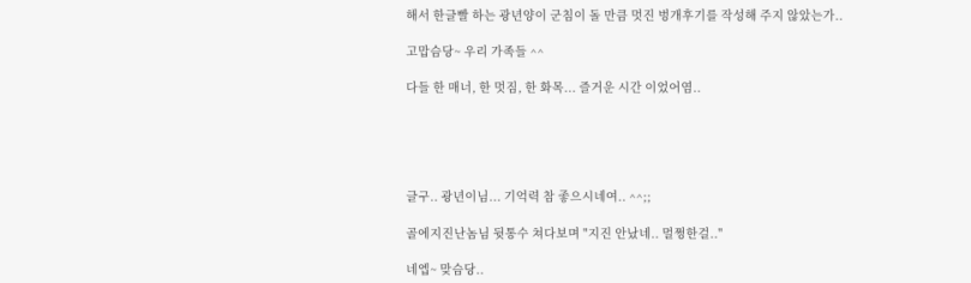해서 한글빨 하는 광년양이 군침이 돌 만큼 멋진 벙개후기를 작성해 주지 않았는가..

고맙슴당~ 우리 가족들 ^^

다들 한 매너, 한 멋짐, 한 화목... 즐거운 시간 이었어염..





글구.. 광년이님... 기억력 참 좋으시네여.. ^^;;

골에지진난놈님 뒷통수 쳐다보며 "지진 안났네.. 멀쩡한걸.."

네엡~ 맞슴당..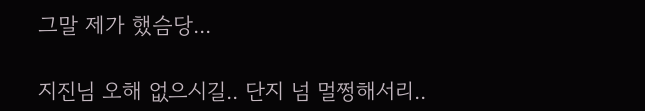그말 제가 했슴당...

지진님 오해 없으시길.. 단지 넘 멀쩡해서리..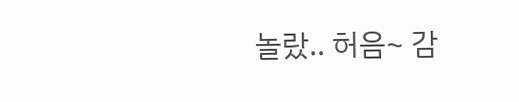놀랐.. 허음~ 감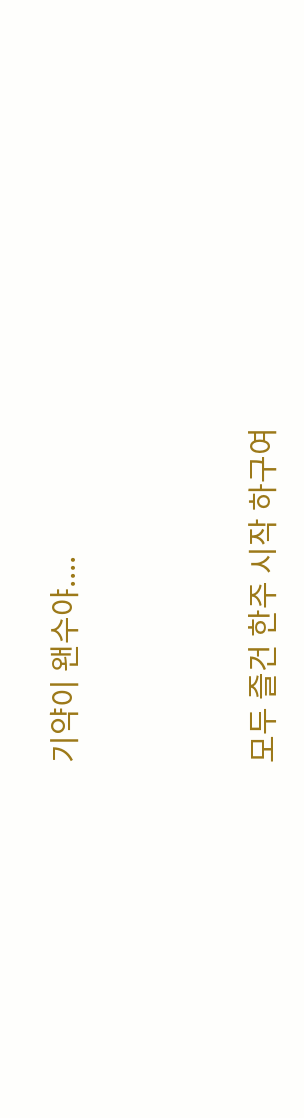기약이 왠수야....





모두 즐건 한주 시작 하구여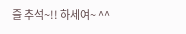즐 추석~!! 하세여~ ^^